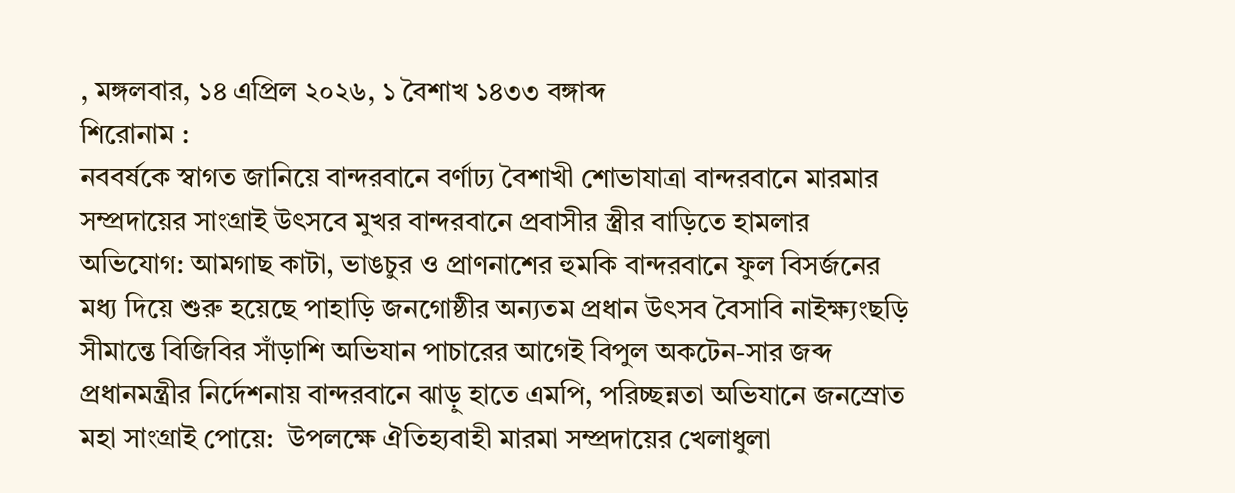, মঙ্গলবার, ১৪ এপ্রিল ২০২৬, ১ বৈশাখ ১৪৩৩ বঙ্গাব্দ
শিরোনাম :
নববর্ষকে স্বাগত জানিয়ে বান্দরবানে বর্ণাঢ্য বৈশাখী শোভাযাত্রা বান্দরবানে মারমার সম্প্রদায়ের সাংগ্রাই উৎসবে মুখর বান্দরবানে প্রবাসীর স্ত্রীর বাড়িতে হামলার অভিযোগ: আমগাছ কাটা, ভাঙচুর ও প্রাণনাশের হুমকি বান্দরবানে ফুল বিসর্জনের মধ্য দিয়ে শুরু হয়েছে পাহাড়ি জনগোষ্ঠীর অন্যতম প্রধান উৎসব বৈসাবি নাইক্ষ্যংছড়ি সীমান্তে বিজিবির সাঁড়াশি অভিযান পাচারের আগেই বিপুল অকটেন-সার জব্দ প্রধানমন্ত্রীর নির্দেশনায় বান্দরবানে ঝাড়ু হাতে এমপি, পরিচ্ছন্নতা অভিযানে জনস্রোত মহা সাংগ্রাই পোয়ে:  উপলক্ষে ঐতিহ্যবাহী মারমা সম্প্রদায়ের খেলাধুলা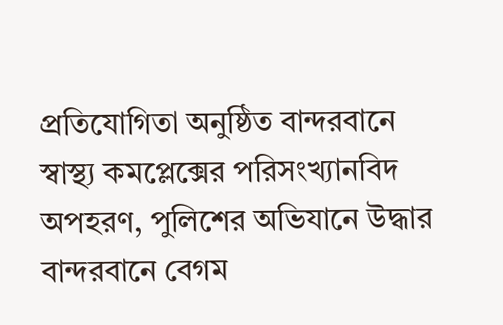প্রতিযোগিতা অনুষ্ঠিত বান্দরবানে স্বাস্থ্য কমপ্লেক্সের পরিসংখ্যানবিদ অপহরণ, পুলিশের অভিযানে উদ্ধার বান্দরবানে বেগম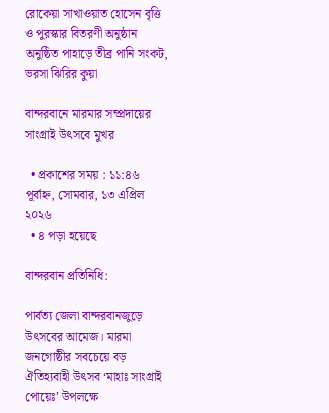রোকেয়া সাখাওয়াত হোসেন বৃত্তি ও পুরস্কার বিতরণী অনুষ্ঠান অনুষ্ঠিত পাহাড়ে তীব্র পানি সংকট, ভরসা ঝিরির কুয়া

বান্দরবানে মারমার সম্প্রদায়ের সাংগ্রাই উৎসবে মুখর

  • প্রকাশের সময় : ১১:৪৬ পূর্বাহ্ন, সোমবার, ১৩ এপ্রিল ২০২৬
  • ৪ পড়া হয়েছে

বান্দরবান প্রতিনিধি:

পার্বত্য জেলা বান্দরবানজুড়ে উৎসবের আমেজ। মারমা জনগোষ্ঠীর সবচেয়ে বড় ঐতিহ্যবাহী উৎসব ‘মাহাঃ সাংগ্রাই পোয়েঃ’ উপলক্ষে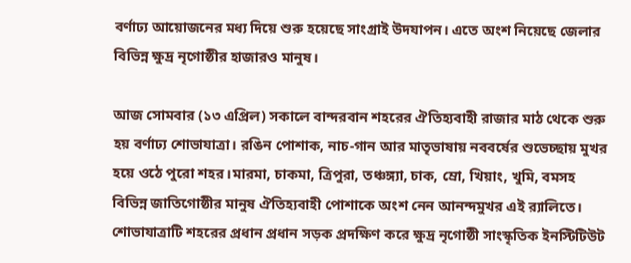বর্ণাঢ্য আয়োজনের মধ্য দিয়ে শুরু হয়েছে সাংগ্রাই উদযাপন। এতে অংশ নিয়েছে জেলার বিভিন্ন ক্ষুদ্র নৃগোষ্ঠীর হাজারও মানুষ।

আজ সোমবার (১৩ এপ্রিল) সকালে বান্দরবান শহরের ঐতিহ্যবাহী রাজার মাঠ থেকে শুরু হয় বর্ণাঢ্য শোভাযাত্রা। রঙিন পোশাক, নাচ-গান আর মাতৃভাষায় নববর্ষের শুভেচ্ছায় মুখর হয়ে ওঠে পুরো শহর।মারমা, চাকমা, ত্রিপুরা, তঞ্চঙ্গ্যা, চাক, ম্রো, খিয়াং, খুমি, বমসহ বিভিন্ন জাতিগোষ্ঠীর মানুষ ঐতিহ্যবাহী পোশাকে অংশ নেন আনন্দমুখর এই র‍্যালিতে।
শোভাযাত্রাটি শহরের প্রধান প্রধান সড়ক প্রদক্ষিণ করে ক্ষুদ্র নৃগোষ্ঠী সাংস্কৃতিক ইনস্টিটিউট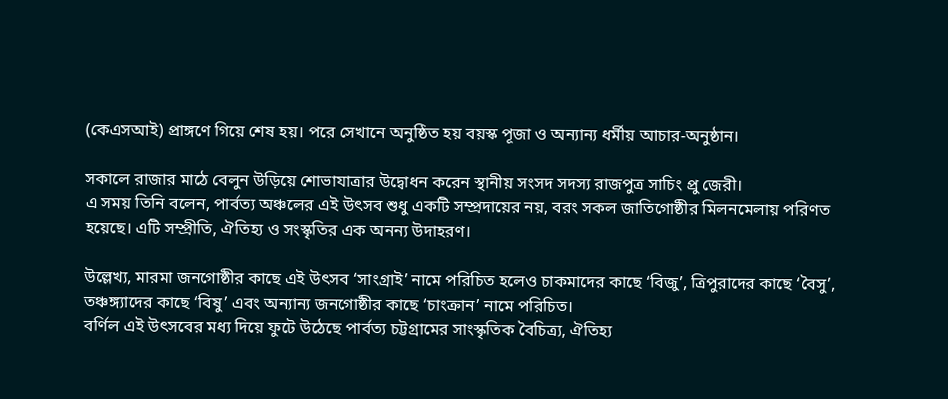(কেএসআই) প্রাঙ্গণে গিয়ে শেষ হয়। পরে সেখানে অনুষ্ঠিত হয় বয়স্ক পূজা ও অন্যান্য ধর্মীয় আচার-অনুষ্ঠান।

সকালে রাজার মাঠে বেলুন উড়িয়ে শোভাযাত্রার উদ্বোধন করেন স্থানীয় সংসদ সদস্য রাজপুত্র সাচিং প্রু জেরী।
এ সময় তিনি বলেন, পার্বত্য অঞ্চলের এই উৎসব শুধু একটি সম্প্রদায়ের নয়, বরং সকল জাতিগোষ্ঠীর মিলনমেলায় পরিণত হয়েছে। এটি সম্প্রীতি, ঐতিহ্য ও সংস্কৃতির এক অনন্য উদাহরণ।

উল্লেখ্য, মারমা জনগোষ্ঠীর কাছে এই উৎসব ‘সাংগ্রাই’ নামে পরিচিত হলেও চাকমাদের কাছে ‘বিজু’, ত্রিপুরাদের কাছে ‘বৈসু’, তঞ্চঙ্গ্যাদের কাছে ‘বিষু’ এবং অন্যান্য জনগোষ্ঠীর কাছে ‘চাংক্রান’ নামে পরিচিত।
বর্ণিল এই উৎসবের মধ্য দিয়ে ফুটে উঠেছে পার্বত্য চট্টগ্রামের সাংস্কৃতিক বৈচিত্র্য, ঐতিহ্য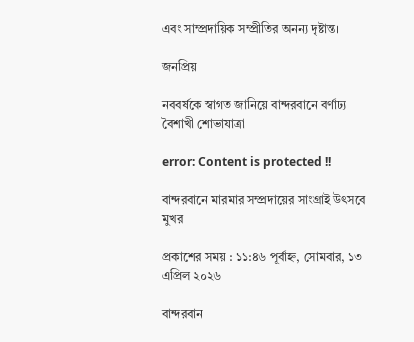এবং সাম্প্রদায়িক সম্প্রীতির অনন্য দৃষ্টান্ত।

জনপ্রিয়

নববর্ষকে স্বাগত জানিয়ে বান্দরবানে বর্ণাঢ্য বৈশাখী শোভাযাত্রা

error: Content is protected !!

বান্দরবানে মারমার সম্প্রদায়ের সাংগ্রাই উৎসবে মুখর

প্রকাশের সময় : ১১:৪৬ পূর্বাহ্ন, সোমবার, ১৩ এপ্রিল ২০২৬

বান্দরবান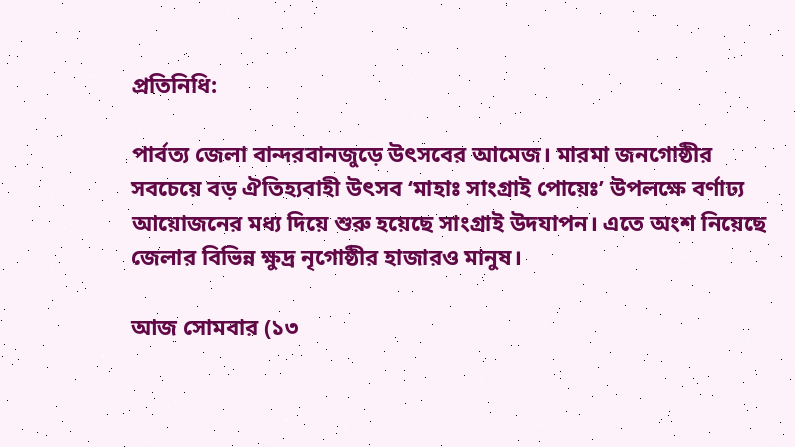প্রতিনিধি:

পার্বত্য জেলা বান্দরবানজুড়ে উৎসবের আমেজ। মারমা জনগোষ্ঠীর সবচেয়ে বড় ঐতিহ্যবাহী উৎসব ‘মাহাঃ সাংগ্রাই পোয়েঃ’ উপলক্ষে বর্ণাঢ্য আয়োজনের মধ্য দিয়ে শুরু হয়েছে সাংগ্রাই উদযাপন। এতে অংশ নিয়েছে জেলার বিভিন্ন ক্ষুদ্র নৃগোষ্ঠীর হাজারও মানুষ।

আজ সোমবার (১৩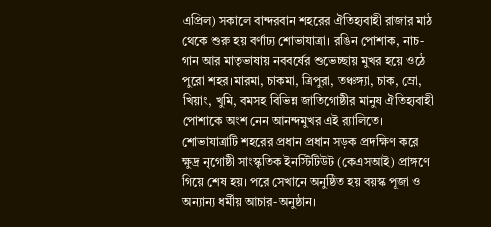এপ্রিল) সকালে বান্দরবান শহরের ঐতিহ্যবাহী রাজার মাঠ থেকে শুরু হয় বর্ণাঢ্য শোভাযাত্রা। রঙিন পোশাক, নাচ-গান আর মাতৃভাষায় নববর্ষের শুভেচ্ছায় মুখর হয়ে ওঠে পুরো শহর।মারমা, চাকমা, ত্রিপুরা, তঞ্চঙ্গ্যা, চাক, ম্রো, খিয়াং, খুমি, বমসহ বিভিন্ন জাতিগোষ্ঠীর মানুষ ঐতিহ্যবাহী পোশাকে অংশ নেন আনন্দমুখর এই র‍্যালিতে।
শোভাযাত্রাটি শহরের প্রধান প্রধান সড়ক প্রদক্ষিণ করে ক্ষুদ্র নৃগোষ্ঠী সাংস্কৃতিক ইনস্টিটিউট (কেএসআই) প্রাঙ্গণে গিয়ে শেষ হয়। পরে সেখানে অনুষ্ঠিত হয় বয়স্ক পূজা ও অন্যান্য ধর্মীয় আচার-অনুষ্ঠান।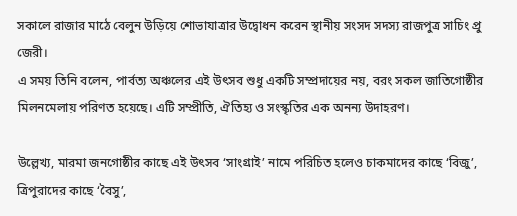সকালে রাজার মাঠে বেলুন উড়িয়ে শোভাযাত্রার উদ্বোধন করেন স্থানীয় সংসদ সদস্য রাজপুত্র সাচিং প্রু জেরী।
এ সময় তিনি বলেন, পার্বত্য অঞ্চলের এই উৎসব শুধু একটি সম্প্রদায়ের নয়, বরং সকল জাতিগোষ্ঠীর মিলনমেলায় পরিণত হয়েছে। এটি সম্প্রীতি, ঐতিহ্য ও সংস্কৃতির এক অনন্য উদাহরণ।

উল্লেখ্য, মারমা জনগোষ্ঠীর কাছে এই উৎসব ‘সাংগ্রাই’ নামে পরিচিত হলেও চাকমাদের কাছে ‘বিজু’, ত্রিপুরাদের কাছে ‘বৈসু’,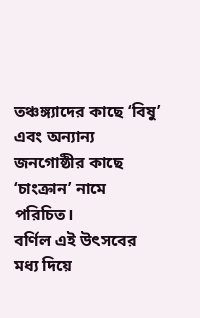তঞ্চঙ্গ্যাদের কাছে ‘বিষু’ এবং অন্যান্য জনগোষ্ঠীর কাছে ‘চাংক্রান’ নামে পরিচিত।
বর্ণিল এই উৎসবের মধ্য দিয়ে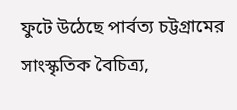ফুটে উঠেছে পার্বত্য চট্টগ্রামের সাংস্কৃতিক বৈচিত্র্য,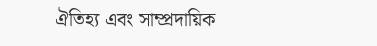ঐতিহ্য এবং সাম্প্রদায়িক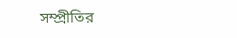সম্প্রীতির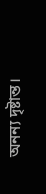অনন্য দৃষ্টান্ত।